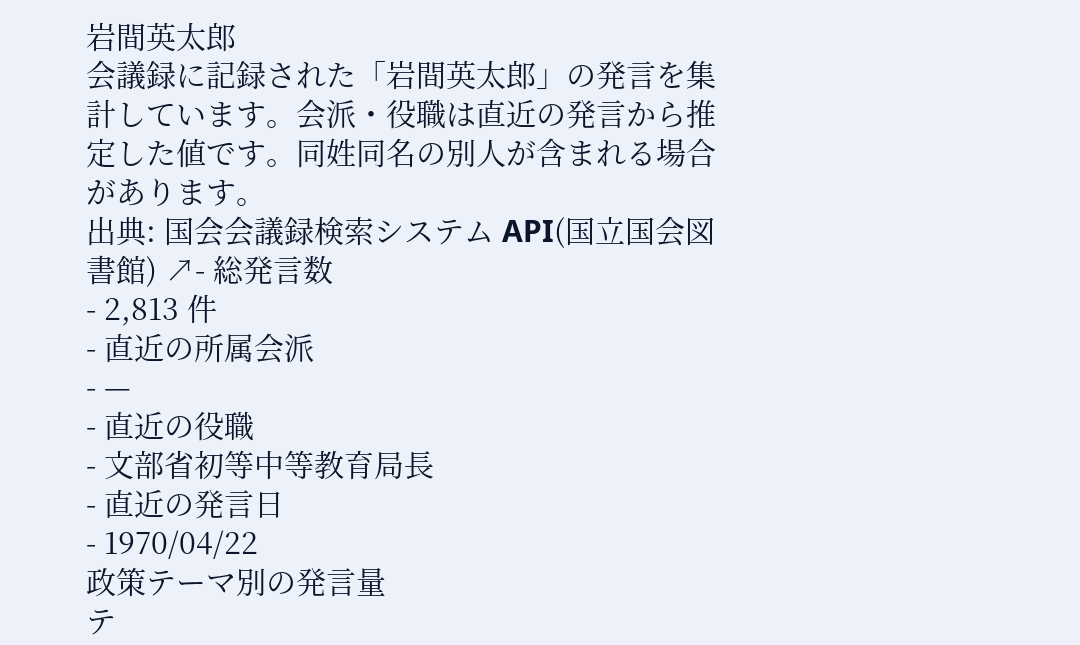岩間英太郎
会議録に記録された「岩間英太郎」の発言を集計しています。会派・役職は直近の発言から推定した値です。同姓同名の別人が含まれる場合があります。
出典: 国会会議録検索システム API(国立国会図書館) ↗- 総発言数
- 2,813 件
- 直近の所属会派
- —
- 直近の役職
- 文部省初等中等教育局長
- 直近の発言日
- 1970/04/22
政策テーマ別の発言量
テ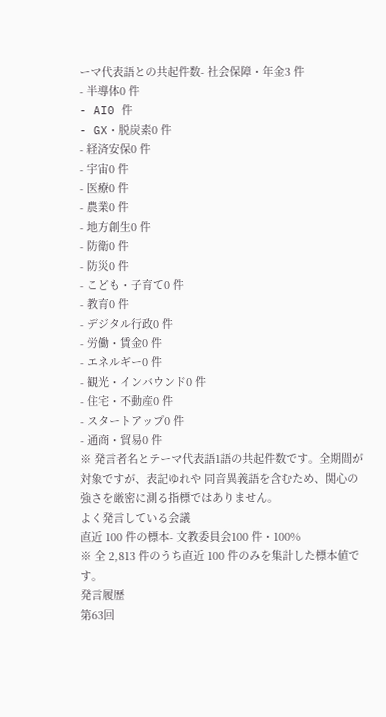ーマ代表語との共起件数- 社会保障・年金3 件
- 半導体0 件
- AI0 件
- GX・脱炭素0 件
- 経済安保0 件
- 宇宙0 件
- 医療0 件
- 農業0 件
- 地方創生0 件
- 防衛0 件
- 防災0 件
- こども・子育て0 件
- 教育0 件
- デジタル行政0 件
- 労働・賃金0 件
- エネルギー0 件
- 観光・インバウンド0 件
- 住宅・不動産0 件
- スタートアップ0 件
- 通商・貿易0 件
※ 発言者名とテーマ代表語1語の共起件数です。全期間が対象ですが、表記ゆれや 同音異義語を含むため、関心の強さを厳密に測る指標ではありません。
よく発言している会議
直近 100 件の標本- 文教委員会100 件・100%
※ 全 2,813 件のうち直近 100 件のみを集計した標本値です。
発言履歴
第63回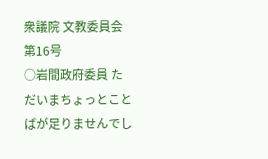衆議院 文教委員会 第16号
○岩間政府委員 ただいまちょっとことばが足りませんでし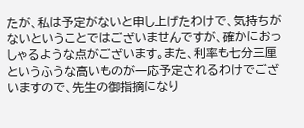たが、私は予定がないと申し上げたわけで、気持ちがないということではございませんですが、確かにおっしゃるような点がございます。また、利率も七分三厘というふうな高いものが一応予定されるわけでございますので、先生の御指摘になり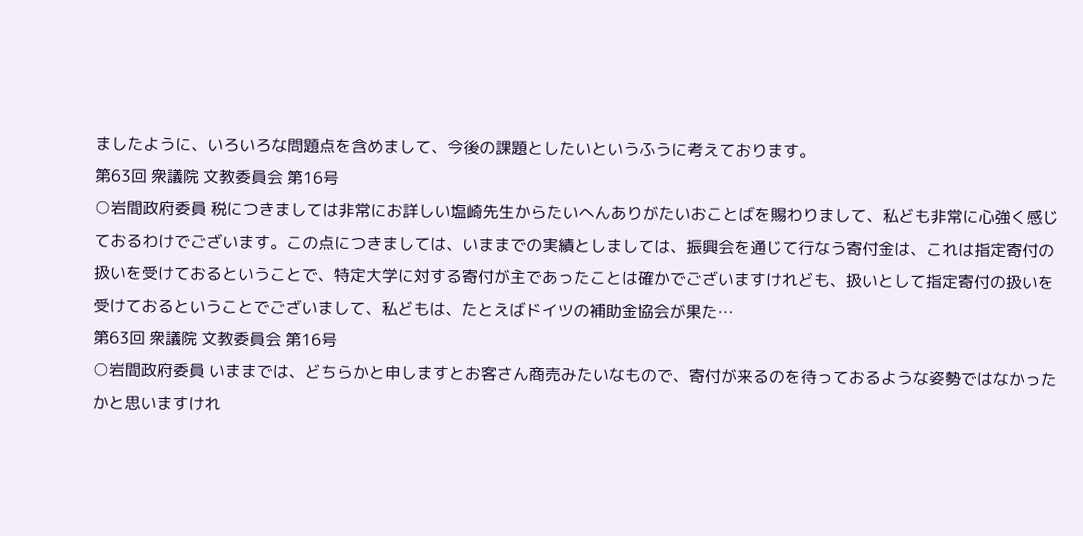ましたように、いろいろな問題点を含めまして、今後の課題としたいというふうに考えております。
第63回 衆議院 文教委員会 第16号
○岩間政府委員 税につきましては非常にお詳しい塩崎先生からたいへんありがたいおことばを賜わりまして、私ども非常に心強く感じておるわけでございます。この点につきましては、いままでの実績としましては、振興会を通じて行なう寄付金は、これは指定寄付の扱いを受けておるということで、特定大学に対する寄付が主であったことは確かでございますけれども、扱いとして指定寄付の扱いを受けておるということでございまして、私どもは、たとえばドイツの補助金協会が果た…
第63回 衆議院 文教委員会 第16号
○岩間政府委員 いままでは、どちらかと申しますとお客さん商売みたいなもので、寄付が来るのを待っておるような姿勢ではなかったかと思いますけれ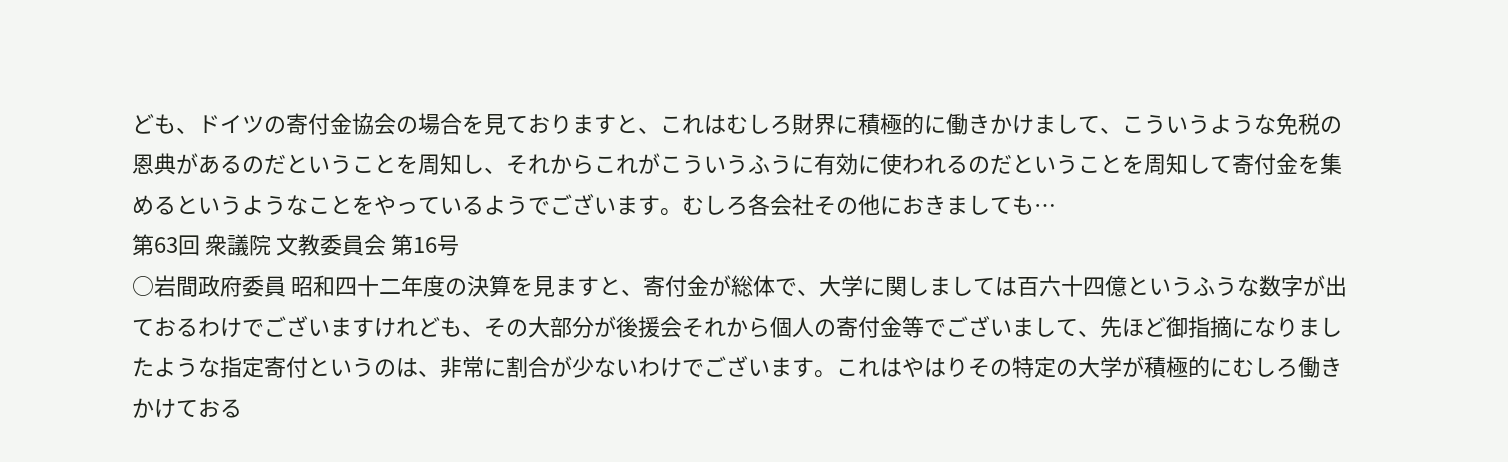ども、ドイツの寄付金協会の場合を見ておりますと、これはむしろ財界に積極的に働きかけまして、こういうような免税の恩典があるのだということを周知し、それからこれがこういうふうに有効に使われるのだということを周知して寄付金を集めるというようなことをやっているようでございます。むしろ各会社その他におきましても…
第63回 衆議院 文教委員会 第16号
○岩間政府委員 昭和四十二年度の決算を見ますと、寄付金が総体で、大学に関しましては百六十四億というふうな数字が出ておるわけでございますけれども、その大部分が後援会それから個人の寄付金等でございまして、先ほど御指摘になりましたような指定寄付というのは、非常に割合が少ないわけでございます。これはやはりその特定の大学が積極的にむしろ働きかけておる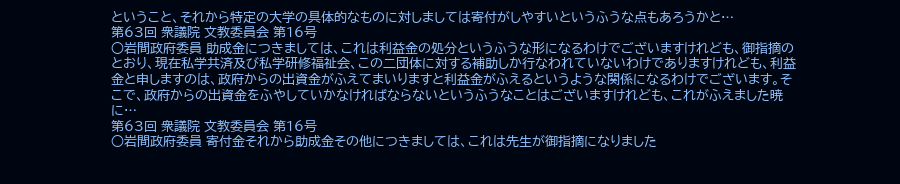ということ、それから特定の大学の具体的なものに対しましては寄付がしやすいというふうな点もあろうかと…
第63回 衆議院 文教委員会 第16号
○岩間政府委員 助成金につきましては、これは利益金の処分というふうな形になるわけでございますけれども、御指摘のとおり、現在私学共済及び私学研修福祉会、この二団体に対する補助しか行なわれていないわけでありますけれども、利益金と申しますのは、政府からの出資金がふえてまいりますと利益金がふえるというような関係になるわけでございます。そこで、政府からの出資金をふやしていかなければならないというふうなことはございますけれども、これがふえました暁に…
第63回 衆議院 文教委員会 第16号
○岩間政府委員 寄付金それから助成金その他につきましては、これは先生が御指摘になりました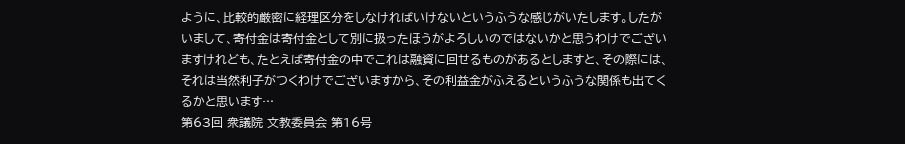ように、比較的厳密に経理区分をしなければいけないというふうな感じがいたします。したがいまして、寄付金は寄付金として別に扱ったほうがよろしいのではないかと思うわけでございますけれども、たとえば寄付金の中でこれは融資に回せるものがあるとしますと、その際には、それは当然利子がつくわけでございますから、その利益金がふえるというふうな関係も出てくるかと思います…
第63回 衆議院 文教委員会 第16号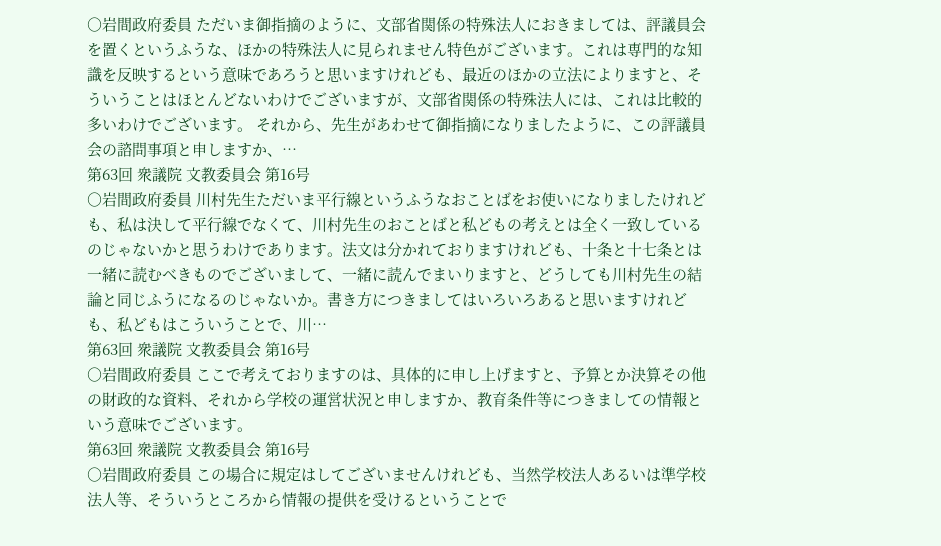○岩間政府委員 ただいま御指摘のように、文部省関係の特殊法人におきましては、評議員会を置くというふうな、ほかの特殊法人に見られません特色がございます。これは専門的な知識を反映するという意味であろうと思いますけれども、最近のほかの立法によりますと、そういうことはほとんどないわけでございますが、文部省関係の特殊法人には、これは比較的多いわけでございます。 それから、先生があわせて御指摘になりましたように、この評議員会の諮問事項と申しますか、…
第63回 衆議院 文教委員会 第16号
○岩間政府委員 川村先生ただいま平行線というふうなおことばをお使いになりましたけれども、私は決して平行線でなくて、川村先生のおことばと私どもの考えとは全く一致しているのじゃないかと思うわけであります。法文は分かれておりますけれども、十条と十七条とは一緒に読むべきものでございまして、一緒に読んでまいりますと、どうしても川村先生の結論と同じふうになるのじゃないか。書き方につきましてはいろいろあると思いますけれども、私どもはこういうことで、川…
第63回 衆議院 文教委員会 第16号
○岩間政府委員 ここで考えておりますのは、具体的に申し上げますと、予算とか決算その他の財政的な資料、それから学校の運営状況と申しますか、教育条件等につきましての情報という意味でございます。
第63回 衆議院 文教委員会 第16号
○岩間政府委員 この場合に規定はしてございませんけれども、当然学校法人あるいは準学校法人等、そういうところから情報の提供を受けるということで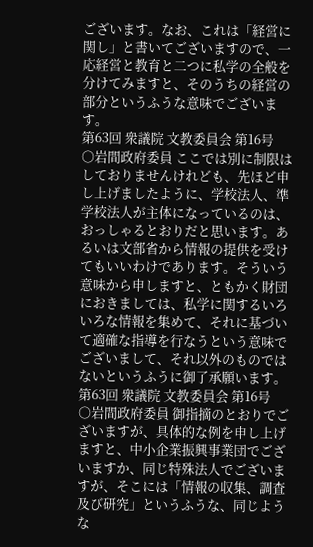ございます。なお、これは「経営に関し」と書いてございますので、一応経営と教育と二つに私学の全般を分けてみますと、そのうちの経営の部分というふうな意味でございます。
第63回 衆議院 文教委員会 第16号
○岩間政府委員 ここでは別に制限はしておりませんけれども、先ほど申し上げましたように、学校法人、準学校法人が主体になっているのは、おっしゃるとおりだと思います。あるいは文部省から情報の提供を受けてもいいわけであります。そういう意味から申しますと、ともかく財団におきましては、私学に関するいろいろな情報を集めて、それに基づいて適確な指導を行なうという意味でございまして、それ以外のものではないというふうに御了承願います。
第63回 衆議院 文教委員会 第16号
○岩間政府委員 御指摘のとおりでございますが、具体的な例を申し上げますと、中小企業振興事業団でございますか、同じ特殊法人でございますが、そこには「情報の収集、調査及び研究」というふうな、同じような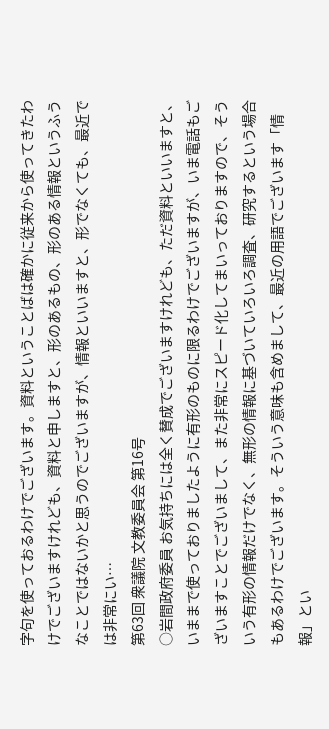字句を使っておるわけでございます。資料ということばは確かに従来から使ってきたわけでございますけれども、資料と申しますと、形のあるもの、形のある情報というふうなことではないかと思うのでございますが、情報といいますと、形でなくても、最近では非常にい…
第63回 衆議院 文教委員会 第16号
○岩間政府委員 お気持ちには全く賛成でございますけれども、ただ資料といいますと、いままで使っておりましたように有形のものに限るわけでございますが、いま電話もございますことでございまして、また非常にスピード化してまいっておりますので、そういう有形の情報だけでなく、無形の情報に基づいていろいろ調査、研究するという場合もあるわけでございます。そういう意味も含めまして、最近の用語でございます「情報」とい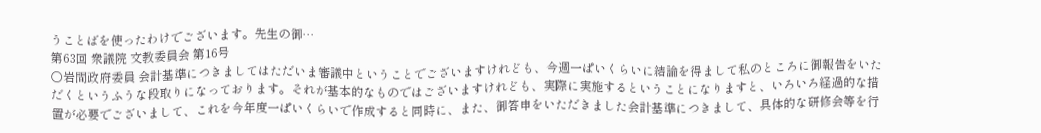うことばを使ったわけでございます。先生の御…
第63回 衆議院 文教委員会 第16号
○岩間政府委員 会計基準につきましてはただいま審議中ということでございますけれども、今週一ぱいくらいに結論を得まして私のところに御報告をいただくというふうな段取りになっております。それが基本的なものではございますけれども、実際に実施するということになりますと、いろいろ経過的な措置が必要でございまして、これを今年度一ぱいくらいで作成すると同時に、また、御答申をいただきました会計基準につきまして、具体的な研修会等を行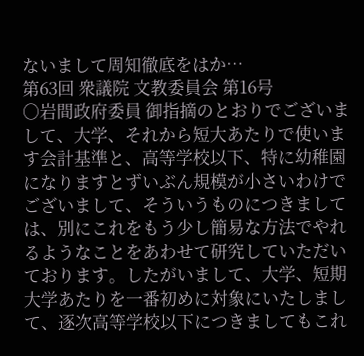ないまして周知徹底をはか…
第63回 衆議院 文教委員会 第16号
○岩間政府委員 御指摘のとおりでございまして、大学、それから短大あたりで使います会計基準と、高等学校以下、特に幼稚園になりますとずいぶん規模が小さいわけでございまして、そういうものにつきましては、別にこれをもう少し簡易な方法でやれるようなことをあわせて研究していただいております。したがいまして、大学、短期大学あたりを一番初めに対象にいたしまして、逐次高等学校以下につきましてもこれ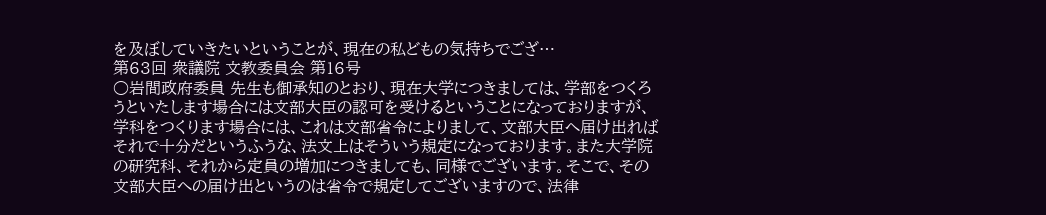を及ぼしていきたいということが、現在の私どもの気持ちでござ…
第63回 衆議院 文教委員会 第16号
○岩間政府委員 先生も御承知のとおり、現在大学につきましては、学部をつくろうといたします場合には文部大臣の認可を受けるということになっておりますが、学科をつくります場合には、これは文部省令によりまして、文部大臣へ届け出ればそれで十分だというふうな、法文上はそういう規定になっております。また大学院の研究科、それから定員の増加につきましても、同様でございます。そこで、その文部大臣への届け出というのは省令で規定してございますので、法律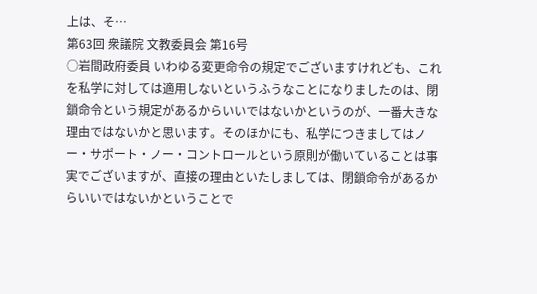上は、そ…
第63回 衆議院 文教委員会 第16号
○岩間政府委員 いわゆる変更命令の規定でございますけれども、これを私学に対しては適用しないというふうなことになりましたのは、閉鎖命令という規定があるからいいではないかというのが、一番大きな理由ではないかと思います。そのほかにも、私学につきましてはノー・サポート・ノー・コントロールという原則が働いていることは事実でございますが、直接の理由といたしましては、閉鎖命令があるからいいではないかということで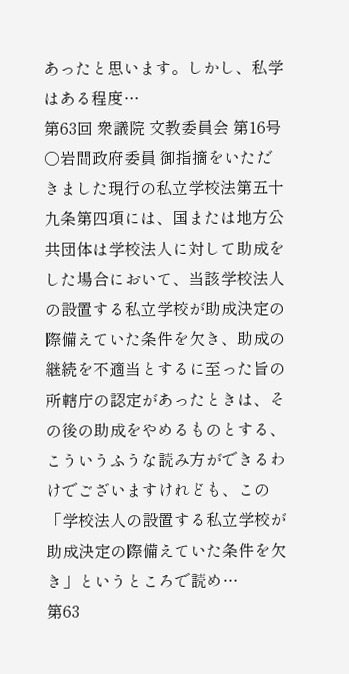あったと思います。しかし、私学はある程度…
第63回 衆議院 文教委員会 第16号
○岩間政府委員 御指摘をいただきました現行の私立学校法第五十九条第四項には、国または地方公共団体は学校法人に対して助成をした場合において、当該学校法人の設置する私立学校が助成決定の際備えていた条件を欠き、助成の継続を不適当とするに至った旨の所轄庁の認定があったときは、その後の助成をやめるものとする、こういうふうな読み方ができるわけでございますけれども、この「学校法人の設置する私立学校が助成決定の際備えていた条件を欠き」というところで読め…
第63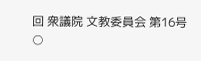回 衆議院 文教委員会 第16号
○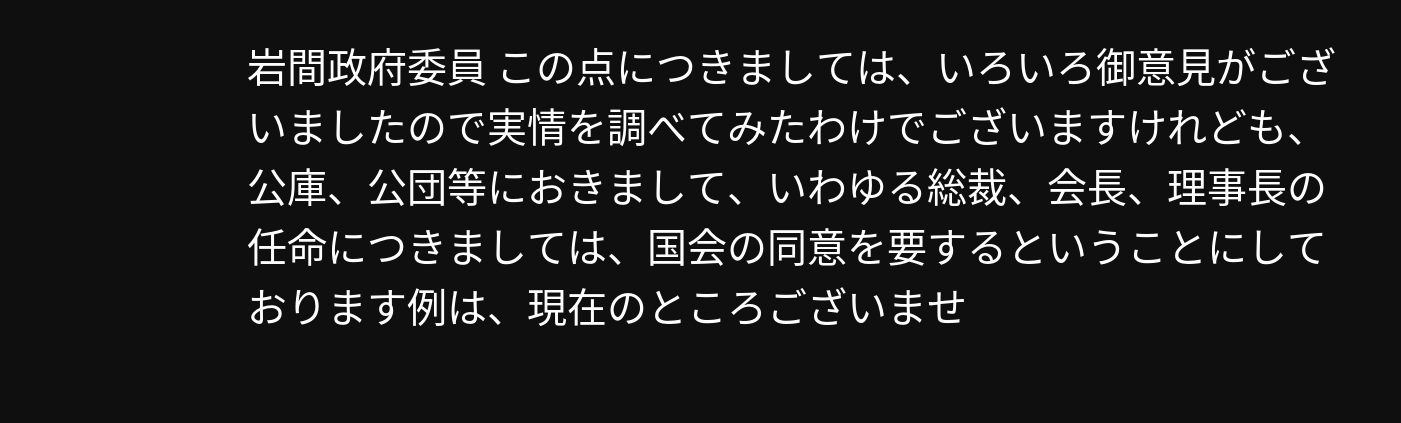岩間政府委員 この点につきましては、いろいろ御意見がございましたので実情を調べてみたわけでございますけれども、公庫、公団等におきまして、いわゆる総裁、会長、理事長の任命につきましては、国会の同意を要するということにしております例は、現在のところございませ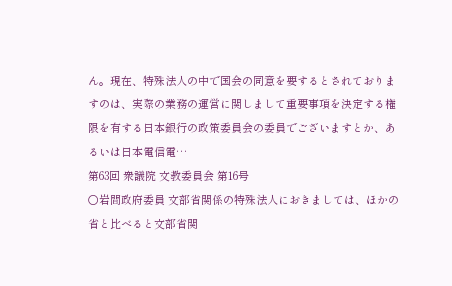ん。現在、特殊法人の中で国会の同意を要するとされておりますのは、実際の業務の運営に関しまして重要事項を決定する権限を有する日本銀行の政策委員会の委員でございますとか、あるいは日本電信電…
第63回 衆議院 文教委員会 第16号
○岩間政府委員 文部省関係の特殊法人におきましては、ほかの省と比べると文部省関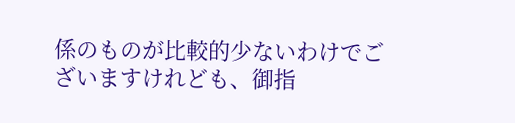係のものが比較的少ないわけでございますけれども、御指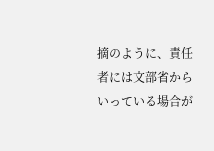摘のように、責任者には文部省からいっている場合が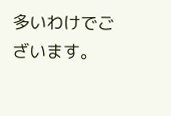多いわけでございます。